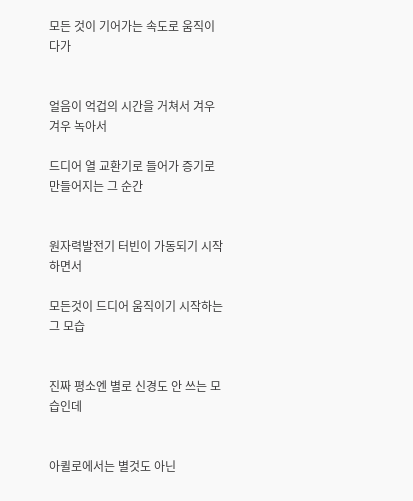모든 것이 기어가는 속도로 움직이다가


얼음이 억겁의 시간을 거쳐서 겨우겨우 녹아서

드디어 열 교환기로 들어가 증기로 만들어지는 그 순간


원자력발전기 터빈이 가동되기 시작하면서

모든것이 드디어 움직이기 시작하는 그 모습


진짜 평소엔 별로 신경도 안 쓰는 모습인데


아퀼로에서는 별것도 아닌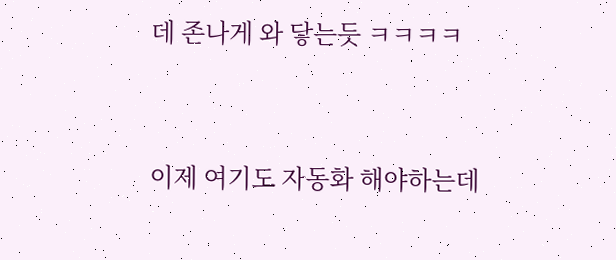데 존나게 와 닿는듯 ㅋㅋㅋㅋ


이제 여기도 자동화 해야하는데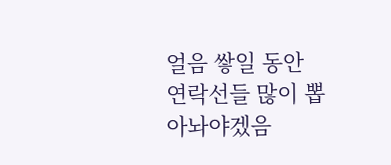얼음 쌓일 동안 연락선들 많이 뽑아놔야겠음